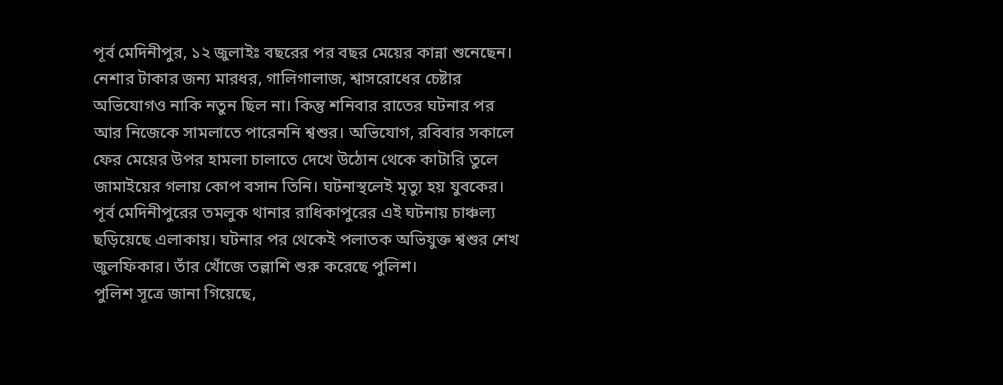পূর্ব মেদিনীপুর, ১২ জুলাইঃ বছরের পর বছর মেয়ের কান্না শুনেছেন। নেশার টাকার জন্য মারধর, গালিগালাজ, শ্বাসরোধের চেষ্টার অভিযোগও নাকি নতুন ছিল না। কিন্তু শনিবার রাতের ঘটনার পর আর নিজেকে সামলাতে পারেননি শ্বশুর। অভিযোগ, রবিবার সকালে ফের মেয়ের উপর হামলা চালাতে দেখে উঠোন থেকে কাটারি তুলে জামাইয়ের গলায় কোপ বসান তিনি। ঘটনাস্থলেই মৃত্যু হয় যুবকের। পূর্ব মেদিনীপুরের তমলুক থানার রাধিকাপুরের এই ঘটনায় চাঞ্চল্য ছড়িয়েছে এলাকায়। ঘটনার পর থেকেই পলাতক অভিযুক্ত শ্বশুর শেখ জুলফিকার। তাঁর খোঁজে তল্লাশি শুরু করেছে পুলিশ।
পুলিশ সূত্রে জানা গিয়েছে,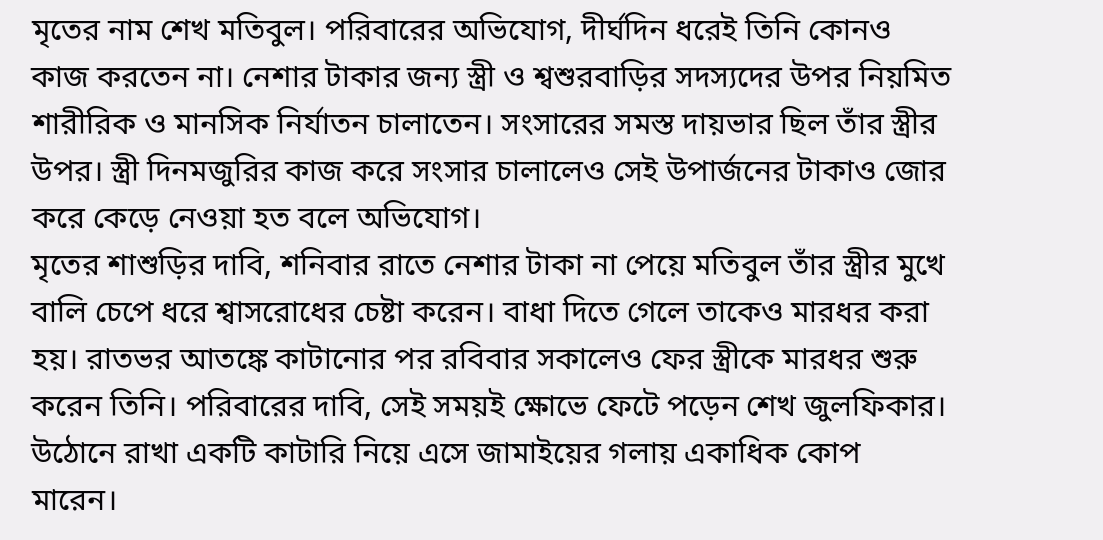মৃতের নাম শেখ মতিবুল। পরিবারের অভিযোগ, দীর্ঘদিন ধরেই তিনি কোনও কাজ করতেন না। নেশার টাকার জন্য স্ত্রী ও শ্বশুরবাড়ির সদস্যদের উপর নিয়মিত শারীরিক ও মানসিক নির্যাতন চালাতেন। সংসারের সমস্ত দায়ভার ছিল তাঁর স্ত্রীর উপর। স্ত্রী দিনমজুরির কাজ করে সংসার চালালেও সেই উপার্জনের টাকাও জোর করে কেড়ে নেওয়া হত বলে অভিযোগ।
মৃতের শাশুড়ির দাবি, শনিবার রাতে নেশার টাকা না পেয়ে মতিবুল তাঁর স্ত্রীর মুখে বালি চেপে ধরে শ্বাসরোধের চেষ্টা করেন। বাধা দিতে গেলে তাকেও মারধর করা হয়। রাতভর আতঙ্কে কাটানোর পর রবিবার সকালেও ফের স্ত্রীকে মারধর শুরু করেন তিনি। পরিবারের দাবি, সেই সময়ই ক্ষোভে ফেটে পড়েন শেখ জুলফিকার। উঠোনে রাখা একটি কাটারি নিয়ে এসে জামাইয়ের গলায় একাধিক কোপ মারেন।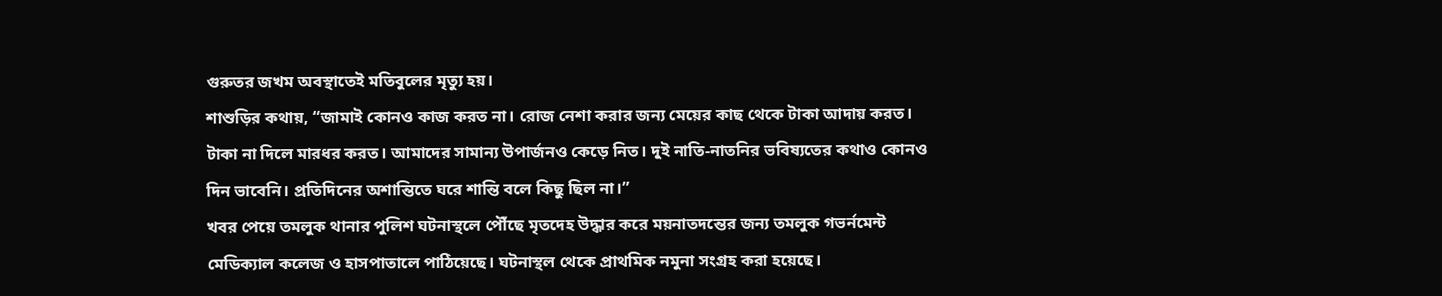গুরুতর জখম অবস্থাতেই মতিবুলের মৃত্যু হয়।
শাশুড়ির কথায়, “জামাই কোনও কাজ করত না। রোজ নেশা করার জন্য মেয়ের কাছ থেকে টাকা আদায় করত। টাকা না দিলে মারধর করত। আমাদের সামান্য উপার্জনও কেড়ে নিত। দুই নাতি-নাতনির ভবিষ্যতের কথাও কোনও দিন ভাবেনি। প্রতিদিনের অশান্তিতে ঘরে শান্তি বলে কিছু ছিল না।”
খবর পেয়ে তমলুক থানার পুলিশ ঘটনাস্থলে পৌঁছে মৃতদেহ উদ্ধার করে ময়নাতদন্তের জন্য তমলুক গভর্নমেন্ট মেডিক্যাল কলেজ ও হাসপাতালে পাঠিয়েছে। ঘটনাস্থল থেকে প্রাথমিক নমুনা সংগ্রহ করা হয়েছে।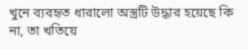খুনে ব্যবহৃত ধারালো অস্ত্রটি উদ্ধার হয়েছে কি না, তা খতিয়ে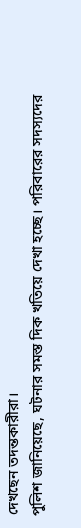দেখছেন তদন্তকারীরা।
পুলিশ জানিয়েছে, ঘটনার সমস্ত দিক খতিয়ে দেখা হচ্ছে। পরিবারের সদস্যদের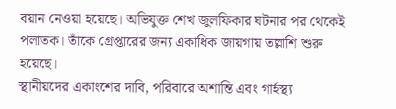বয়ান নেওয়া হয়েছে। অভিযুক্ত শেখ জুলফিকার ঘটনার পর থেকেই পলাতক। তাঁকে গ্রেপ্তারের জন্য একাধিক জায়গায় তল্লাশি শুরু হয়েছে।
স্থানীয়দের একাংশের দাবি, পরিবারে অশান্তি এবং গার্হস্থ্য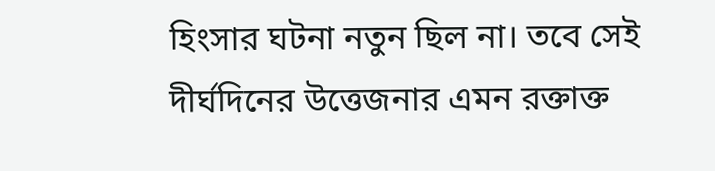হিংসার ঘটনা নতুন ছিল না। তবে সেই দীর্ঘদিনের উত্তেজনার এমন রক্তাক্ত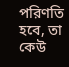পরিণতি হবে, তা কেউ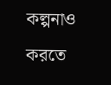কল্পনাও করতে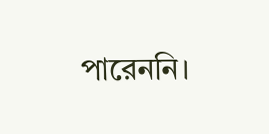পারেননি।